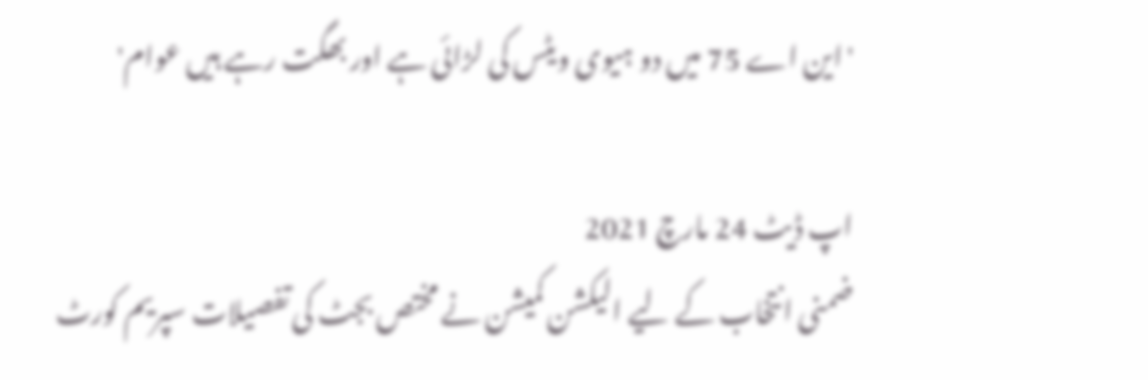'این اے 75 میں دو ہیوی ویٹس کی لڑائی ہے اور بھگت رہے ہیں عوام'

اپ ڈیٹ 24 مارچ 2021
ضمنی انتخاب کے لیے الیکشن کمیشن نے مختص بجٹ کی تفصیلات سپریم کورٹ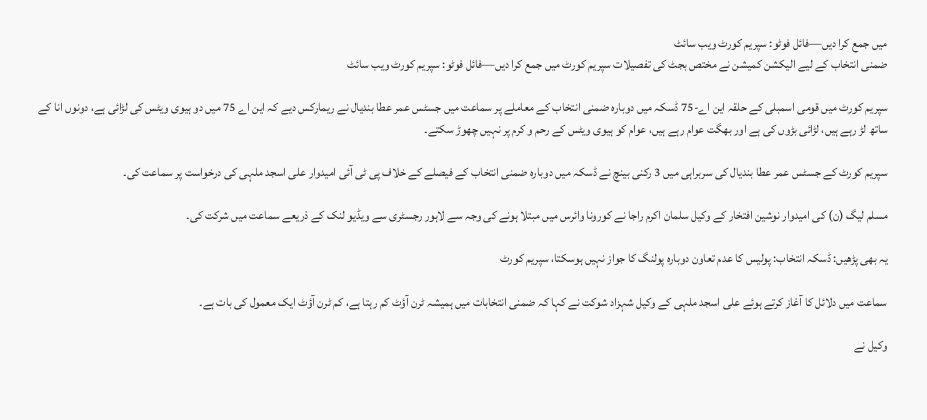میں جمع کرا دیں—فائل فوٹو: سپریم کورٹ ویب سائٹ
ضمنی انتخاب کے لیے الیکشن کمیشن نے مختص بجٹ کی تفصیلات سپریم کورٹ میں جمع کرا دیں—فائل فوٹو: سپریم کورٹ ویب سائٹ

سپریم کورٹ میں قومی اسمبلی کے حلقہ این اے-75 ڈسکہ میں دوبارہ ضمنی انتخاب کے معاملے پر سماعت میں جسٹس عمر عطا بندیال نے ریمارکس دیے کہ این اے 75 میں دو ہیوی ویٹس کی لڑائی ہے، دونوں انا کے ساتھ لڑ رہے ہیں، لڑائی بڑوں کی ہے اور بھگت عوام رہے ہیں، عوام کو ہیوی ویٹس کے رحم و کرم پر نہیں چھوڑ سکتے۔

سپریم کورٹ کے جسٹس عمر عطا بندیال کی سربراہی میں 3 رکنی بینچ نے ڈسکہ میں دوبارہ ضمنی انتخاب کے فیصلے کے خلاف پی ٹی آئی امیدوار علی اسجد ملہی کی درخواست پر سماعت کی۔

مسلم لیگ (ن) کی امیدوار نوشین افتخار کے وکیل سلمان اکرم راجا نے کورونا وائرس میں مبتلا ہونے کی وجہ سے لاہور رجسٹری سے ویڈیو لنک کے ذریعے سماعت میں شرکت کی۔

یہ بھی پڑھیں: ڈسکہ انتخاب: پولیس کا عدم تعاون دوبارہ پولنگ کا جواز نہیں ہوسکتا، سپریم کورٹ

سماعت میں دلائل کا آغاز کرتے ہوئے علی اسجد ملہی کے وکیل شہزاد شوکت نے کہا کہ ضمنی انتخابات میں ہمیشہ ٹرن آؤٹ کم رہتا ہے، کم ٹرن آؤٹ ایک معمول کی بات ہے۔

وکیل نے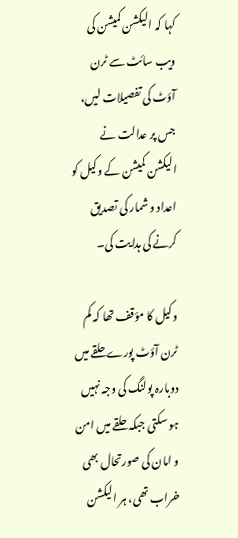کہا کہ الیکشن کمیشن کی ویب سائٹ سے ٹرن آؤٹ کی تفصیلات لیں، جس پر عدالت نے الیکشن کمیشن کے وکیل کو اعداد و شمار کی تصدیق کرنے کی ہدایت کی۔

وکیل کا مؤقف تھا کہ کم ٹرن آؤٹ پورے حلقے میں دوبارہ پولنگ کی وجہ نہیں ہو سکتی جبکہ حلقے میں امن و امان کی صورتحال بھی خراب تھی، ہر الیکشن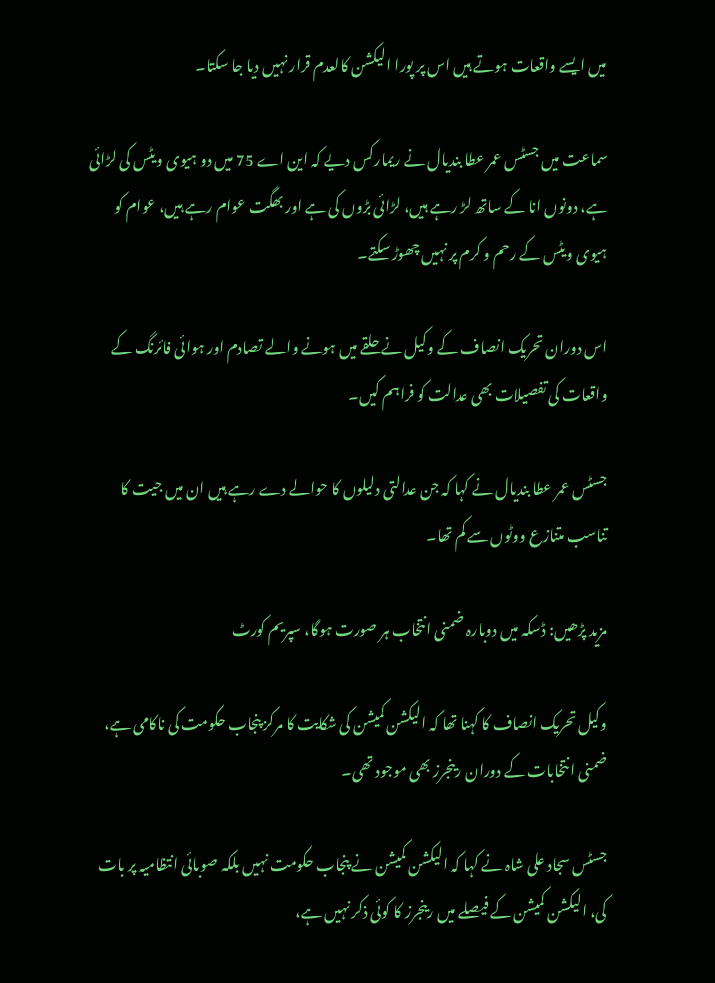میں ایسے واقعات ہوتے ہیں اس پر پورا الیکشن کالعدم قرار نہیں دیا جا سکتا۔

سماعت میں جسٹس عمر عطا بندیال نے ریمارکس دیے کہ این اے 75 میں دو ہیوی ویٹس کی لڑائی ہے، دونوں انا کے ساتھ لڑ رہے ہیں، لڑائی بڑوں کی ہے اور بھگت عوام رہے ہیں، عوام کو ہیوی ویٹس کے رحم و کرم پر نہیں چھوڑ سکتے۔

اس دوران تحریک انصاف کے وکیل نے حلقے میں ہونے والے تصادم اور ہوائی فائرنگ کے واقعات کی تفصیلات بھی عدالت کو فراہم کیں۔

جسٹس عمر عطا بندیال نے کہا کہ جن عدالتی دلیلوں کا حوالے دے رہے ہیں ان میں جیت کا تناسب متنازع ووٹوں سے کم تھا۔

مزید پڑھیں: ڈسکہ میں دوبارہ ضمنی انتخاب ہر صورت ہوگا، سپریم کورٹ

وکیل تحریک انصاف کا کہنا تھا کہ الیکشن کمیشن کی شکایت کا مرکز پنجاب حکومت کی ناکامی ہے، ضمنی انتخابات کے دوران رینجرز بھی موجود تھی۔

جسٹس سجاد علی شاہ نے کہا کہ الیکشن کمیشن نے پنجاب حکومت نہیں بلکہ صوبائی انتظامیہ پر بات کی، الیکشن کمیشن کے فیصلے میں رینجرز کا کوئی ذکر نہیں ہے،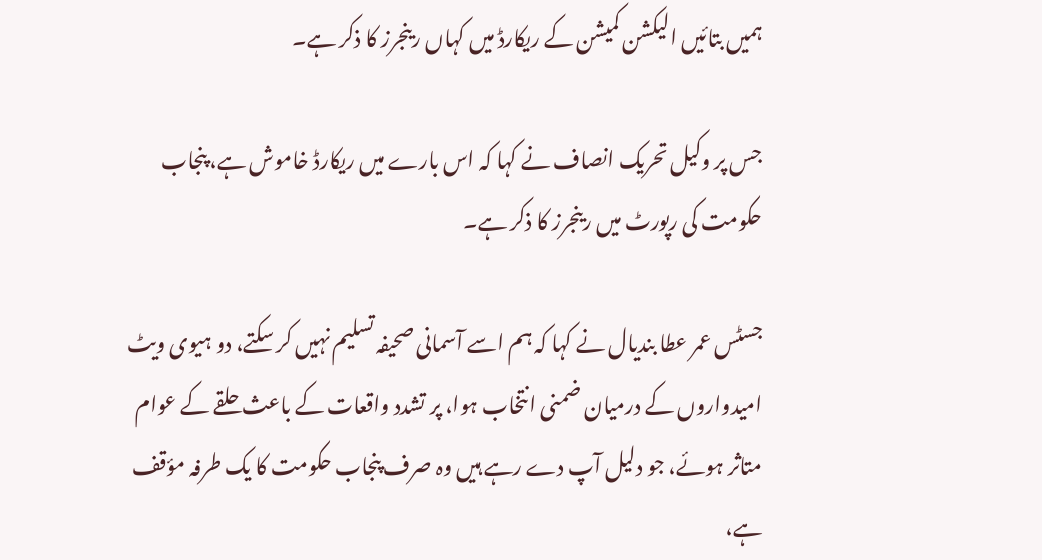ہمیں بتائیں الیکشن کمیشن کے ریکارڈ میں کہاں رینجرز کا ذکر ہے۔

جس پر وکیل تحریک انصاف نے کہا کہ اس بارے میں ریکارڈ خاموش ہے، پنجاب حکومت کی رپورٹ میں رینجرز کا ذکر ہے۔

جسٹس عمر عطا بندیال نے کہا کہ ہم اسے آسمانی صحیفہ تسلیم نہیں کر سکتے، دو ہیوی ویٹ امیدواروں کے درمیان ضمنی انتخاب ہوا، پر تشدد واقعات کے باعث حلقے کے عوام متاثر ہوئے، جو دلیل آپ دے رہے ہیں وہ صرف پنجاب حکومت کا یک طرفہ مؤقف ہے،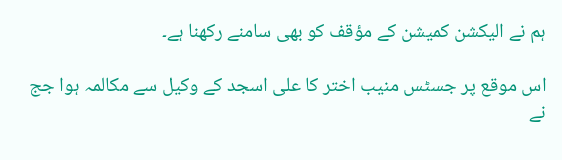ہم نے الیکشن کمیشن کے مؤقف کو بھی سامنے رکھنا ہے۔

اس موقع پر جسٹس منیب اختر کا علی اسجد کے وکیل سے مکالمہ ہوا جج نے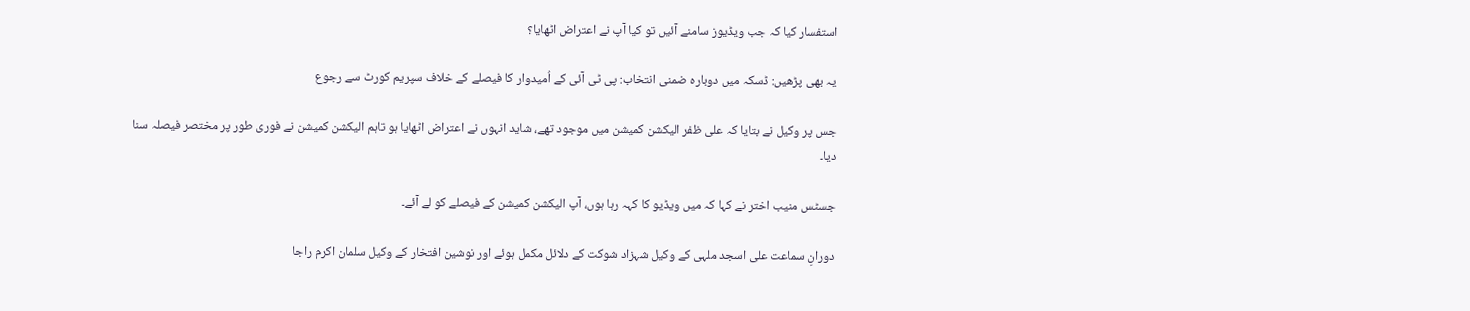استفسار کیا کہ جب ویڈیوز سامنے آئیں تو کیا آپ نے اعتراض اٹھایا؟

یہ بھی پڑھیں: ڈسکہ میں دوبارہ ضمنی انتخاب: پی ٹی آئی کے اُمیدوار کا فیصلے کے خلاف سپریم کورٹ سے رجوع

جس پر وکیل نے بتایا کہ علی ظفر الیکشن کمیشن میں موجود تھے، شاید انہوں نے اعتراض اٹھایا ہو تاہم الیکشن کمیشن نے فوری طور پر مختصر فیصلہ سنا دیا۔

جسٹس منیب اختر نے کہا کہ میں ویڈیو کا کہہ رہا ہوں، آپ الیکشن کمیشن کے فیصلے کو لے آئے۔

دورانِ سماعت علی اسجد ملہی کے وکیل شہزاد شوکت کے دلائل مکمل ہوئے اور نوشین افتخار کے وکیل سلمان اکرم راجا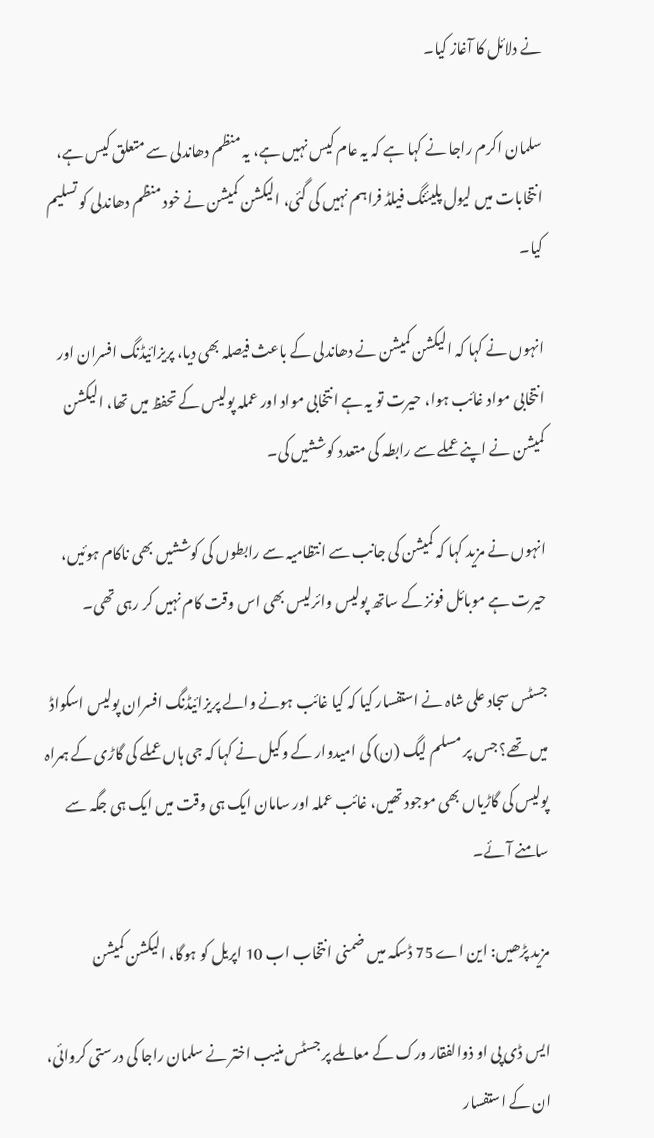نے دلائل کا آغاز کیا۔

سلمان اکرم راجا نے کہا ہے کہ یہ عام کیس نہیں ہے، یہ منظم دھاندلی سے متعلق کیس ہے، انتخابات میں لیول پلیئنگ فیلڈ فراہم نہیں کی گئی، الیکشن کمیشن نے خود منظم دھاندلی کو تسلیم کیا۔

انہوں نے کہا کہ الیکشن کمیشن نے دھاندلی کے باعث فیصلہ بھی دیا، پریزائیڈنگ افسران اور انتخابی مواد غائب ہوا، حیرت تو یہ ہے انتخابی مواد اور عملہ پولیس کے تحفظ میں تھا، الیکشن کمیشن نے اپنے عملے سے رابطہ کی متعدد کوششیں کی۔

انہوں نے مزید کہا کہ کمیشن کی جانب سے انتظامیہ سے رابطوں کی کوششیں بھی ناکام ہوئیں، حیرت ہے موبائل فونز کے ساتھ پولیس وائرلیس بھی اس وقت کام نہیں کر رہی تھی۔

جسٹس سجاد علی شاہ نے استفسار کیا کہ کیا غائب ہونے والے پریزائیڈنگ افسران پولیس اسکواڈ میں تھے؟ جس پر مسلم لیگ (ن) کی امیدوار کے وکیل نے کہا کہ جی ہاں عملے کی گاڑی کے ہمراہ پولیس کی گاڑیاں بھی موجود تھیں، غائب عملہ اور سامان ایک ہی وقت میں ایک ہی جگہ سے سامنے آئے۔

مزید پڑھیں: این اے 75 ڈسکہ میں ضمنی انتخاب اب 10 اپریل کو ہوگا، الیکشن کمیشن

ایس ڈی پی او ذوالفقار ورک کے معاملے پر جسٹس منیب اختر نے سلمان راجا کی درستی کروائی، ان کے استفسار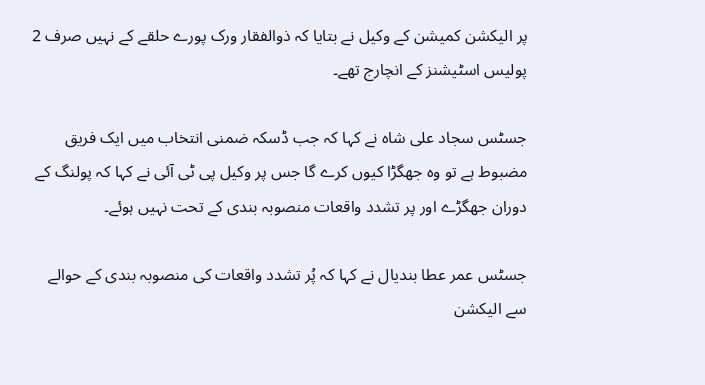پر الیکشن کمیشن کے وکیل نے بتایا کہ ذوالفقار ورک پورے حلقے کے نہیں صرف 2 پولیس اسٹیشنز کے انچارج تھے۔

جسٹس سجاد علی شاہ نے کہا کہ جب ڈسکہ ضمنی انتخاب میں ایک فریق مضبوط ہے تو وہ جھگڑا کیوں کرے گا جس پر وکیل پی ٹی آئی نے کہا کہ پولنگ کے دوران جھگڑے اور پر تشدد واقعات منصوبہ بندی کے تحت نہیں ہوئے۔

جسٹس عمر عطا بندیال نے کہا کہ پُر تشدد واقعات کی منصوبہ بندی کے حوالے سے الیکشن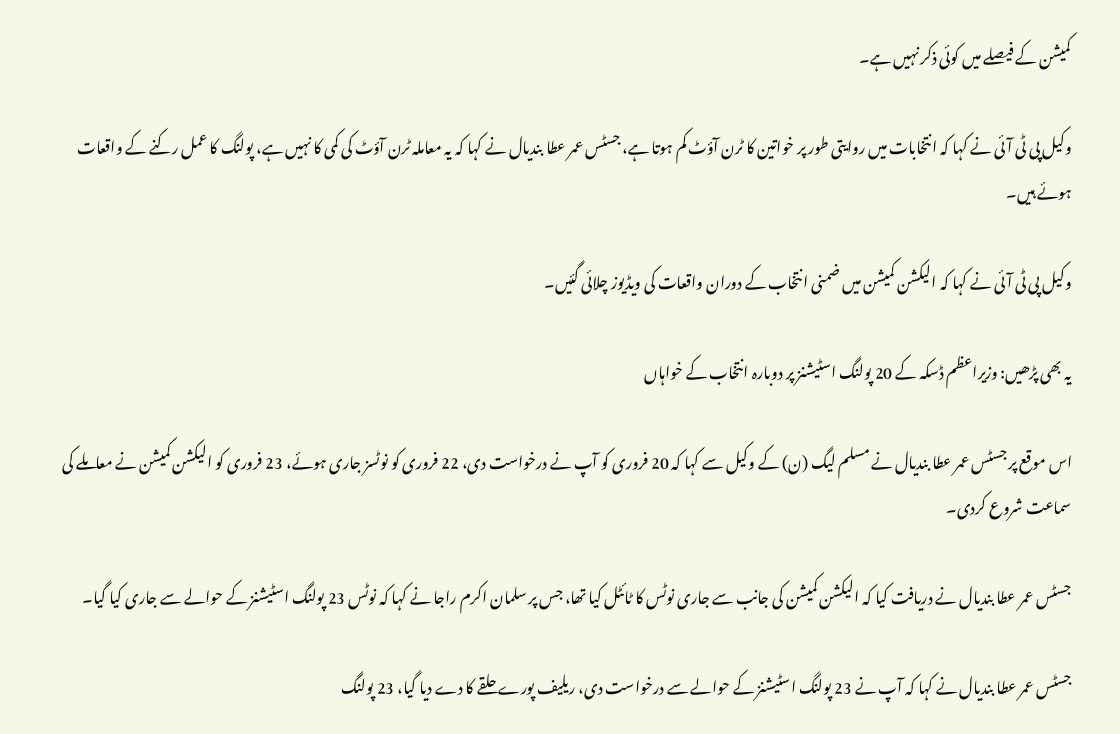کمیشن کے فیصلے میں کوئی ذکر نہیں ہے۔

وکیل پی ٹی آئی نے کہا کہ انتخابات میں روایتی طور پر خواتین کا ٹرن آؤٹ کم ہوتا ہے، جسٹس عمر عطا بندیال نے کہا کہ یہ معاملہ ٹرن آؤٹ کی کمی کا نہیں ہے، پولنگ کا عمل رکنے کے واقعات ہوئے ہیں۔

وکیل پی ٹی آئی نے کہا کہ الیکشن کمیشن میں ضمنی انتخاب کے دوران واقعات کی ویڈیوز چلائی گئیں۔

یہ بھی پڑھیں: وزیراعظم ڈسکہ کے 20 پولنگ اسٹیشنز پر دوبارہ انتخاب کے خواہاں

اس موقع پر جسٹس عمر عطا بندیال نے مسلم لیگ (ن) کے وکیل سے کہا کہ 20 فروری کو آپ نے درخواست دی، 22 فروری کو نوٹسز جاری ہوئے، 23 فروری کو الیکشن کمیشن نے معاملے کی سماعت شروع کردی۔

جسٹس عمر عطا بندیال نے دریافت کیا کہ الیکشن کمیشن کی جانب سے جاری نوٹس کا ٹائٹل کیا تھا، جس پر سلمان اکرم راجا نے کہا کہ نوٹس 23 پولنگ اسٹیشنز کے حوالے سے جاری کیا گیا۔

جسٹس عمر عطا بندیال نے کہا کہ آپ نے 23 پولنگ اسٹیشنز کے حوالے سے درخواست دی، ریلیف پورے حلقے کا دے دیا گیا، 23 پولنگ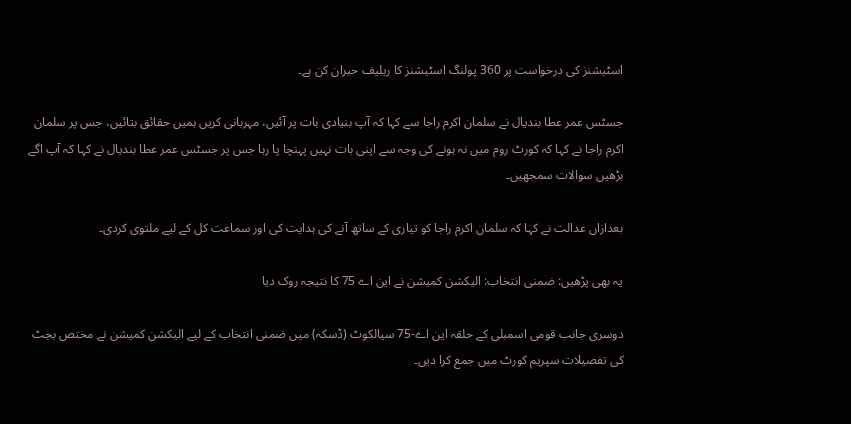اسٹیشنز کی درخواست پر 360 پولنگ اسٹیشنز کا ریلیف حیران کن ہے۔

جسٹس عمر عطا بندیال نے سلمان اکرم راجا سے کہا کہ آپ بنیادی بات پر آئیں، مہربانی کریں ہمیں حقائق بتائیں، جس پر سلمان اکرم راجا نے کہا کہ کورٹ روم میں نہ ہونے کی وجہ سے اپنی بات نہیں پہنچا پا رہا جس پر جسٹس عمر عطا بندیال نے کہا کہ آپ اگے بڑھیں سوالات سمجھیں۔

بعدازاں عدالت نے کہا کہ سلمان اکرم راجا کو تیاری کے ساتھ آنے کی ہدایت کی اور سماعت کل کے لیے ملتوی کردی۔

یہ بھی پڑھیں: ضمنی انتخاب: الیکشن کمیشن نے این اے 75 کا نتیجہ روک دیا

دوسری جانب قومی اسمبلی کے حلقہ این اے-75 سیالکوٹ (ڈسکہ) میں ضمنی انتخاب کے لیے الیکشن کمیشن نے مختص بجٹ کی تفصیلات سپریم کورٹ میں جمع کرا دیں۔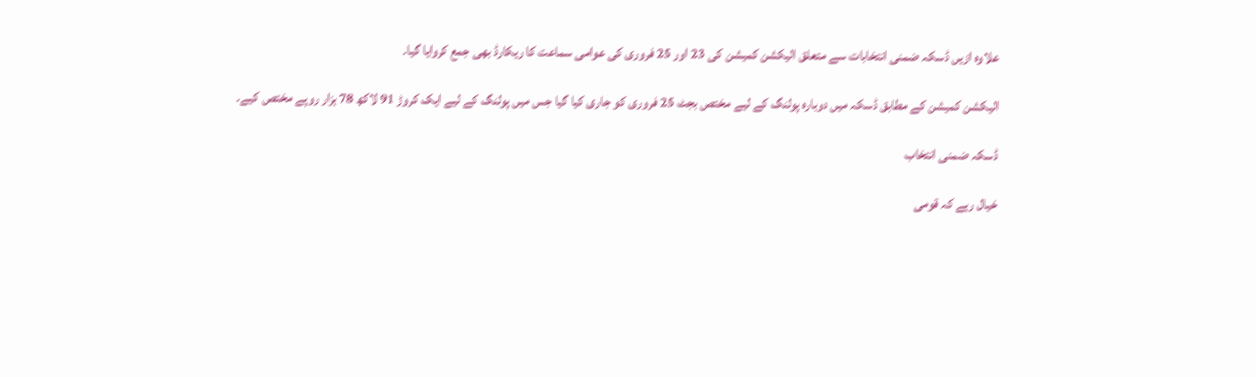علاوہ ازیں ڈسکہ ضمنی انتخابات سے متعلق الیکشن کمیشن کی 23 اور 25 فروری کی عوامی سماعت کا ریکارڈ بھی جمع کروایا گیا۔

الیکشن کمیشن کے مطابق ڈسکہ میں دوبارہ پولنگ کے لیے مختص بجٹ 25 فروری کو جاری کیا گیا جس میں پولنگ کے لیے ایک کروڑ 91 لاکھ 78 ہزار روپے مختص کیے۔

ڈسکہ ضمنی انتخاب

خیال رہے کہ قومی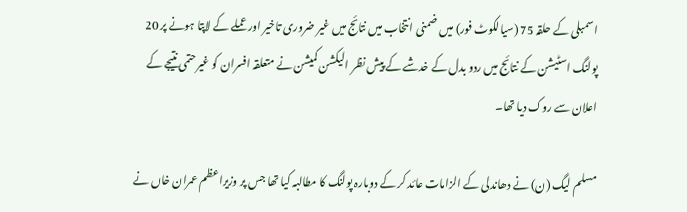اسمبلی کے حلقہ 75 (سیالکوٹ فور) میں ضمنی انتخاب میں نتائج میں غیر ضروری تاخیر اور عملے کے لاپتا ہونے پر 20 پولنگ اسٹیشن کے نتائج میں ردو بدل کے خدشے کے پیش نظر الیکشن کمیشن نے متعلقہ افسران کو غیرحتمی نتیجے کے اعلان سے روک دیا تھا۔

مسلم لیگ (ن) نے دھاندلی کے الزامات عائد کر کے دوبارہ پولنگ کا مطالبہ کیا تھا جس پر وزیراعظم عمران خاں نے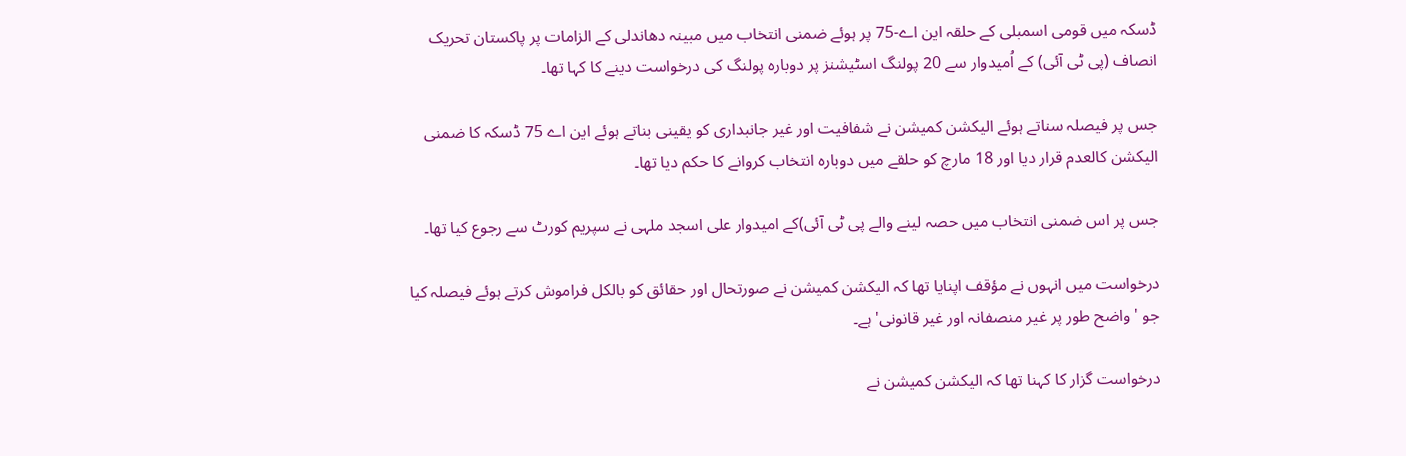ڈسکہ میں قومی اسمبلی کے حلقہ این اے-75 پر ہوئے ضمنی انتخاب میں مبینہ دھاندلی کے الزامات پر پاکستان تحریک انصاف (پی ٹی آئی) کے اُمیدوار سے 20 پولنگ اسٹیشنز پر دوبارہ پولنگ کی درخواست دینے کا کہا تھا۔

جس پر فیصلہ سناتے ہوئے الیکشن کمیشن نے شفافیت اور غیر جانبداری کو یقینی بناتے ہوئے این اے 75 ڈسکہ کا ضمنی الیکشن کالعدم قرار دیا اور 18 مارچ کو حلقے میں دوبارہ انتخاب کروانے کا حکم دیا تھا۔

جس پر اس ضمنی انتخاب میں حصہ لینے والے پی ٹی آئی)کے امیدوار علی اسجد ملہی نے سپریم کورٹ سے رجوع کیا تھا۔

درخواست میں انہوں نے مؤقف اپنایا تھا کہ الیکشن کمیشن نے صورتحال اور حقائق کو بالکل فراموش کرتے ہوئے فیصلہ کیا جو 'واضح طور پر غیر منصفانہ اور غیر قانونی' ہے۔

درخواست گزار کا کہنا تھا کہ الیکشن کمیشن نے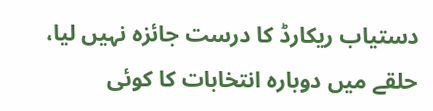دستیاب ریکارڈ کا درست جائزہ نہیں لیا، حلقے میں دوبارہ انتخابات کا کوئی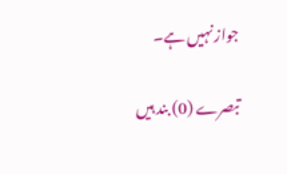جواز نہیں ہے۔

تبصرے (0) بند ہیں